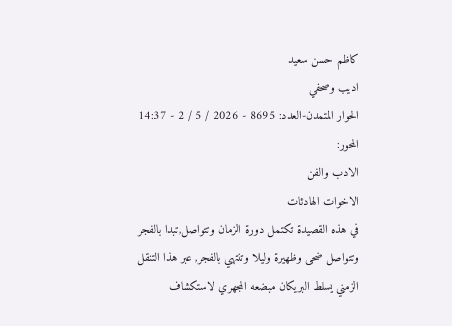كاظم حسن سعيد
اديب وصحفي
الحوار المتمدن-العدد: 8695 - 2026 / 5 / 2 - 14:37
المحور:
الادب والفن
الاخوات الهادئات
في هذه القصيدة تكتمل دورة الزمان وتتواصل,تبدا بالفجر وتتواصل ضحى وظهيرة وليلا وتنتهي بالفجر, عبر هذا التنقل الزمني يسلط البريكان مبضعه المجهري لاستكشاف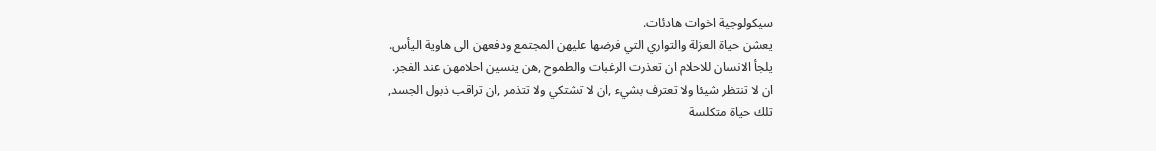سيكولوجية اخوات هادئات.
يعشن حياة العزلة والتواري التي فرضها عليهن المجتمع ودفعهن الى هاوية اليأس.
يلجأ الانسان للاحلام ان تعذرت الرغبات والطموح ,هن ينسين احلامهن عند الفجر.
ان لا تنتظر شيئا ولا تعترف بشيء ,ان لا تشتكي ولا تتذمر ,ان تراقب ذبول الجسد,
تلك حياة متكلسة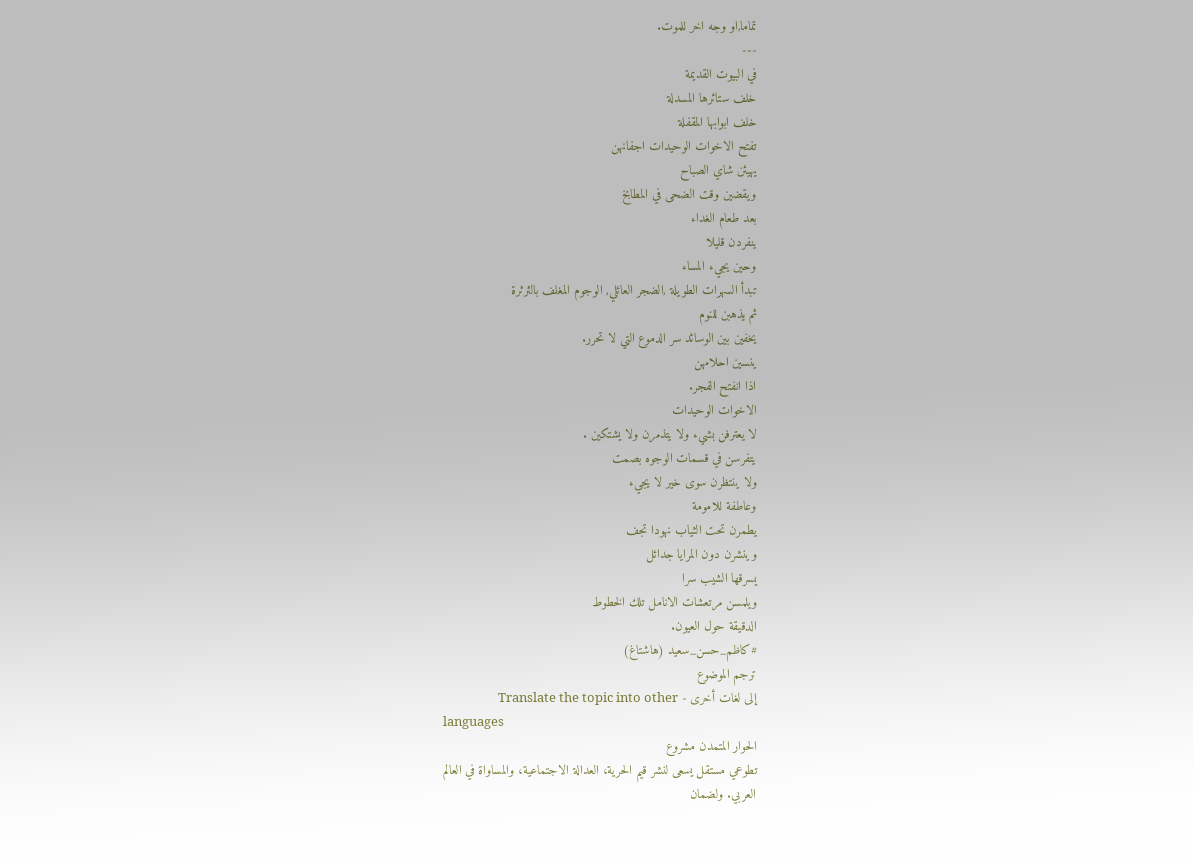تماما,او وجه اخر للموت.
---
في البيوت القديمة
خلف ستائرها المسدلة
خلف ابوابها المقفلة
تفتح الاخوات الوحيدات اجفانهن
يهيئن شاي الصباح
ويقضين وقت الضحى في المطابخ
بعد طعام الغداء
ينفردن قليلا
وحين يجيء المساء
تبدأ السهرات الطويلة ,الضجر العائلي, الوجوم المغلف بالثرثرة
ثم يذهبن للنوم
يخفين بين الوسائد سر الدموع التي لا تحرر.
ينسين احلامهن
اذا انفتح الفجر.
الاخوات الوحيدات
لا يعترفن بشيء ولا يتذمرن ولا يشتكين .
يتفرسن في قسمات الوجوه بصمت
ولا ينتظرن سوى خير لا يجيء
وعاطفة للامومة
يطمرن تحت الثياب نهودا تجف
وينشرن دون المرايا جدائل
يسرقها الشيب سرا
ويلمسن مرتعشات الانامل تلك الخطوط
الدقيقة حول العيون.
#كاظم_حسن_سعيد (هاشتاغ)
ترجم الموضوع
إلى لغات أخرى - Translate the topic into other
languages
الحوار المتمدن مشروع
تطوعي مستقل يسعى لنشر قيم الحرية، العدالة الاجتماعية، والمساواة في العالم
العربي. ولضمان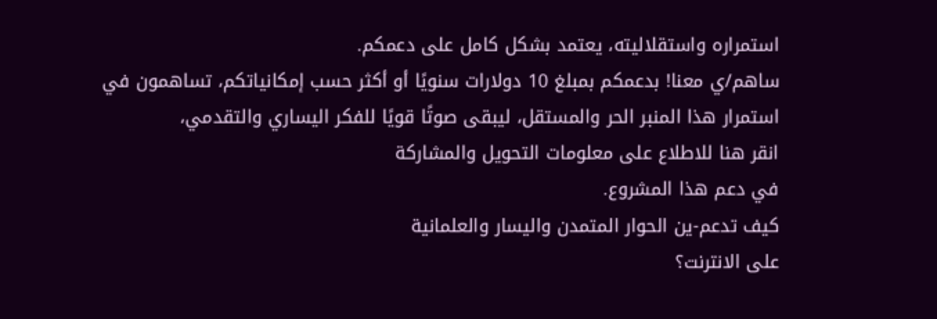استمراره واستقلاليته، يعتمد بشكل كامل على دعمكم.
ساهم/ي معنا! بدعمكم بمبلغ 10 دولارات سنويًا أو أكثر حسب إمكانياتكم، تساهمون في
استمرار هذا المنبر الحر والمستقل، ليبقى صوتًا قويًا للفكر اليساري والتقدمي،
انقر هنا للاطلاع على معلومات التحويل والمشاركة
في دعم هذا المشروع.
كيف تدعم-ين الحوار المتمدن واليسار والعلمانية
على الانترنت؟